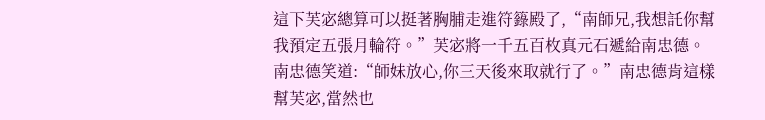這下芙宓總算可以挺著胸脯走進符籙殿了,“南師兄,我想託你幫我預定五張月輪符。”芙宓將一千五百枚真元石遞給南忠德。
南忠德笑道:“師妹放心,你三天後來取就行了。”南忠德肯這樣幫芙宓,當然也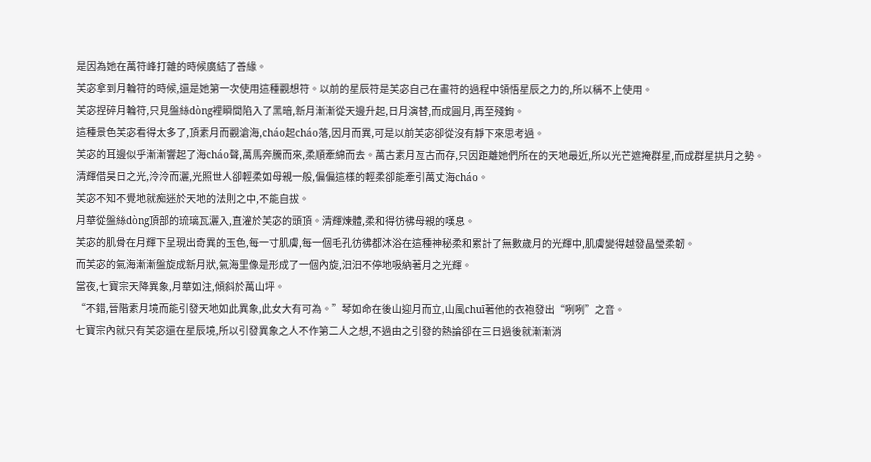是因為她在萬符峰打雜的時候廣結了善緣。
芙宓拿到月輪符的時候,還是她第一次使用這種觀想符。以前的星辰符是芙宓自己在畫符的過程中領悟星辰之力的,所以稱不上使用。
芙宓捏碎月輪符,只見盤絲dòng裡瞬間陷入了黑暗,新月漸漸從天邊升起,日月演替,而成圓月,再至殘鉤。
這種景色芙宓看得太多了,頂素月而觀滄海,cháo起cháo落,因月而異,可是以前芙宓卻從沒有靜下來思考過。
芙宓的耳邊似乎漸漸響起了海cháo聲,萬馬奔騰而來,柔順牽綿而去。萬古素月亙古而存,只因距離她們所在的天地最近,所以光芒遮掩群星,而成群星拱月之勢。
清輝借昊日之光,泠泠而灑,光照世人卻輕柔如母親一般,偏偏這樣的輕柔卻能牽引萬丈海cháo。
芙宓不知不覺地就痴迷於天地的法則之中,不能自拔。
月華從盤絲dòng頂部的琉璃瓦灑入,直灌於芙宓的頭頂。清輝煉體,柔和得彷彿母親的嘆息。
芙宓的肌骨在月輝下呈現出奇異的玉色,每一寸肌膚,每一個毛孔彷彿都沐浴在這種神秘柔和累計了無數歲月的光輝中,肌膚變得越發晶瑩柔韌。
而芙宓的氣海漸漸盤旋成新月狀,氣海里像是形成了一個內旋,汩汩不停地吸納著月之光輝。
當夜,七寶宗天降異象,月華如注,傾斜於萬山坪。
“不錯,晉階素月境而能引發天地如此異象,此女大有可為。”琴如命在後山迎月而立,山風chuī著他的衣袍發出“咧咧”之音。
七寶宗內就只有芙宓還在星辰境,所以引發異象之人不作第二人之想,不過由之引發的熱論卻在三日過後就漸漸消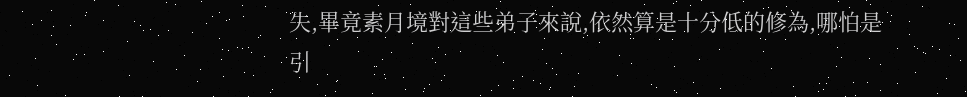失,畢竟素月境對這些弟子來說,依然算是十分低的修為,哪怕是引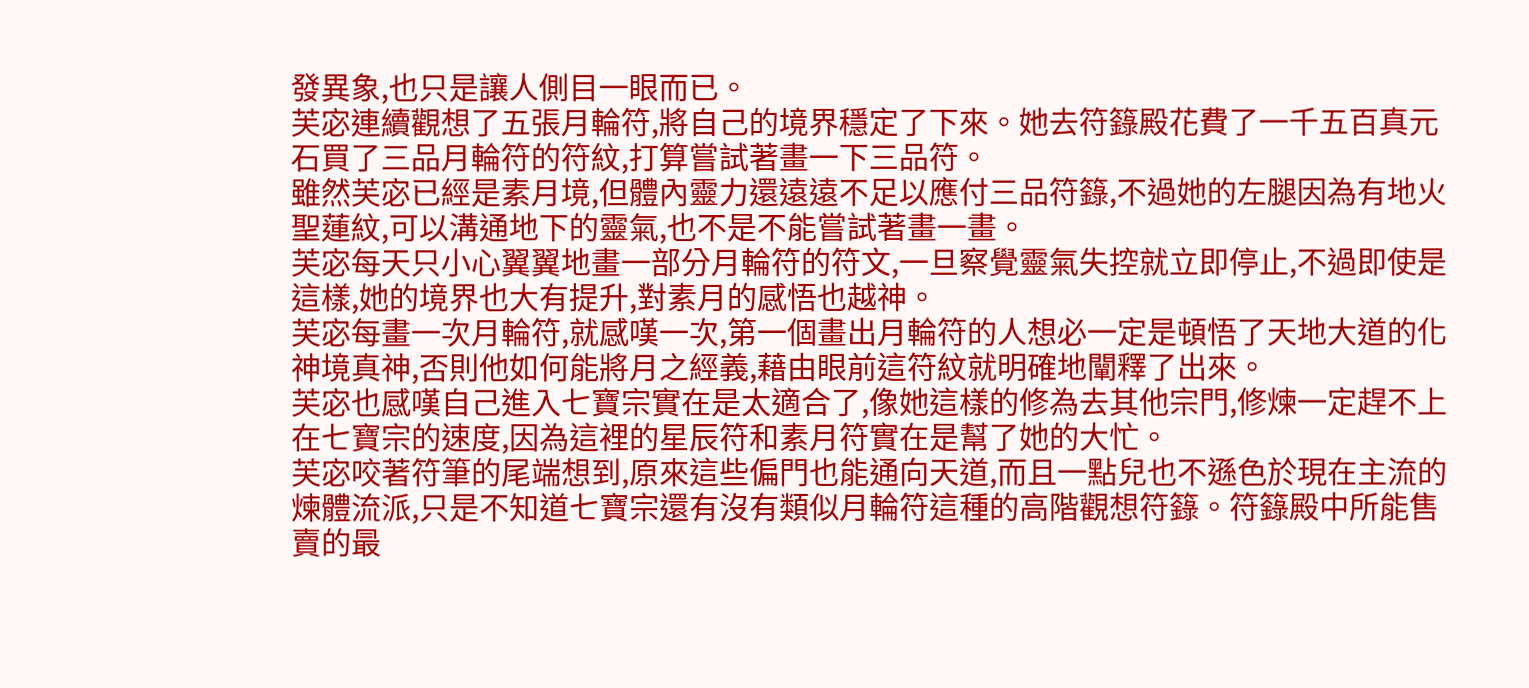發異象,也只是讓人側目一眼而已。
芙宓連續觀想了五張月輪符,將自己的境界穩定了下來。她去符籙殿花費了一千五百真元石買了三品月輪符的符紋,打算嘗試著畫一下三品符。
雖然芙宓已經是素月境,但體內靈力還遠遠不足以應付三品符籙,不過她的左腿因為有地火聖蓮紋,可以溝通地下的靈氣,也不是不能嘗試著畫一畫。
芙宓每天只小心翼翼地畫一部分月輪符的符文,一旦察覺靈氣失控就立即停止,不過即使是這樣,她的境界也大有提升,對素月的感悟也越神。
芙宓每畫一次月輪符,就感嘆一次,第一個畫出月輪符的人想必一定是頓悟了天地大道的化神境真神,否則他如何能將月之經義,藉由眼前這符紋就明確地闡釋了出來。
芙宓也感嘆自己進入七寶宗實在是太適合了,像她這樣的修為去其他宗門,修煉一定趕不上在七寶宗的速度,因為這裡的星辰符和素月符實在是幫了她的大忙。
芙宓咬著符筆的尾端想到,原來這些偏門也能通向天道,而且一點兒也不遜色於現在主流的煉體流派,只是不知道七寶宗還有沒有類似月輪符這種的高階觀想符籙。符籙殿中所能售賣的最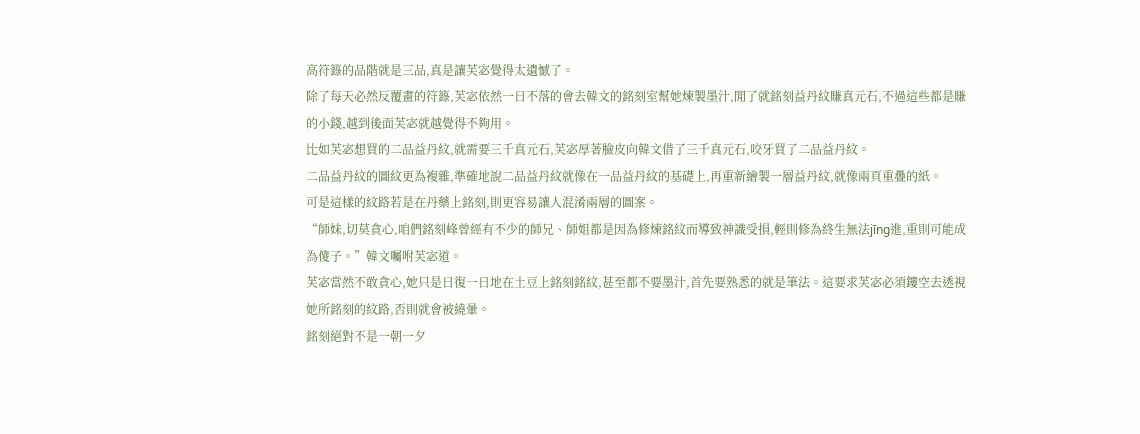高符籙的品階就是三品,真是讓芙宓覺得太遺憾了。
除了每天必然反覆畫的符籙,芙宓依然一日不落的會去韓文的銘刻室幫她煉製墨汁,閒了就銘刻益丹紋賺真元石,不過這些都是賺的小錢,越到後面芙宓就越覺得不夠用。
比如芙宓想買的二品益丹紋,就需要三千真元石,芙宓厚著臉皮向韓文借了三千真元石,咬牙買了二品益丹紋。
二品益丹紋的圖紋更為複雜,準確地說二品益丹紋就像在一品益丹紋的基礎上,再重新繪製一層益丹紋,就像兩頁重疊的紙。
可是這樣的紋路若是在丹藥上銘刻,則更容易讓人混淆兩層的圖案。
“師妹,切莫貪心,咱們銘刻峰曾經有不少的師兄、師姐都是因為修煉銘紋而導致神識受損,輕則修為終生無法jīng進,重則可能成為傻子。”韓文囑咐芙宓道。
芙宓當然不敢貪心,她只是日復一日地在土豆上銘刻銘紋,甚至都不要墨汁,首先要熟悉的就是筆法。這要求芙宓必須鏤空去透視她所銘刻的紋路,否則就會被繞暈。
銘刻絕對不是一朝一夕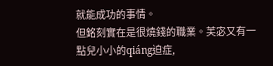就能成功的事情。
但銘刻實在是很燒錢的職業。芙宓又有一點兒小小的qiáng迫症,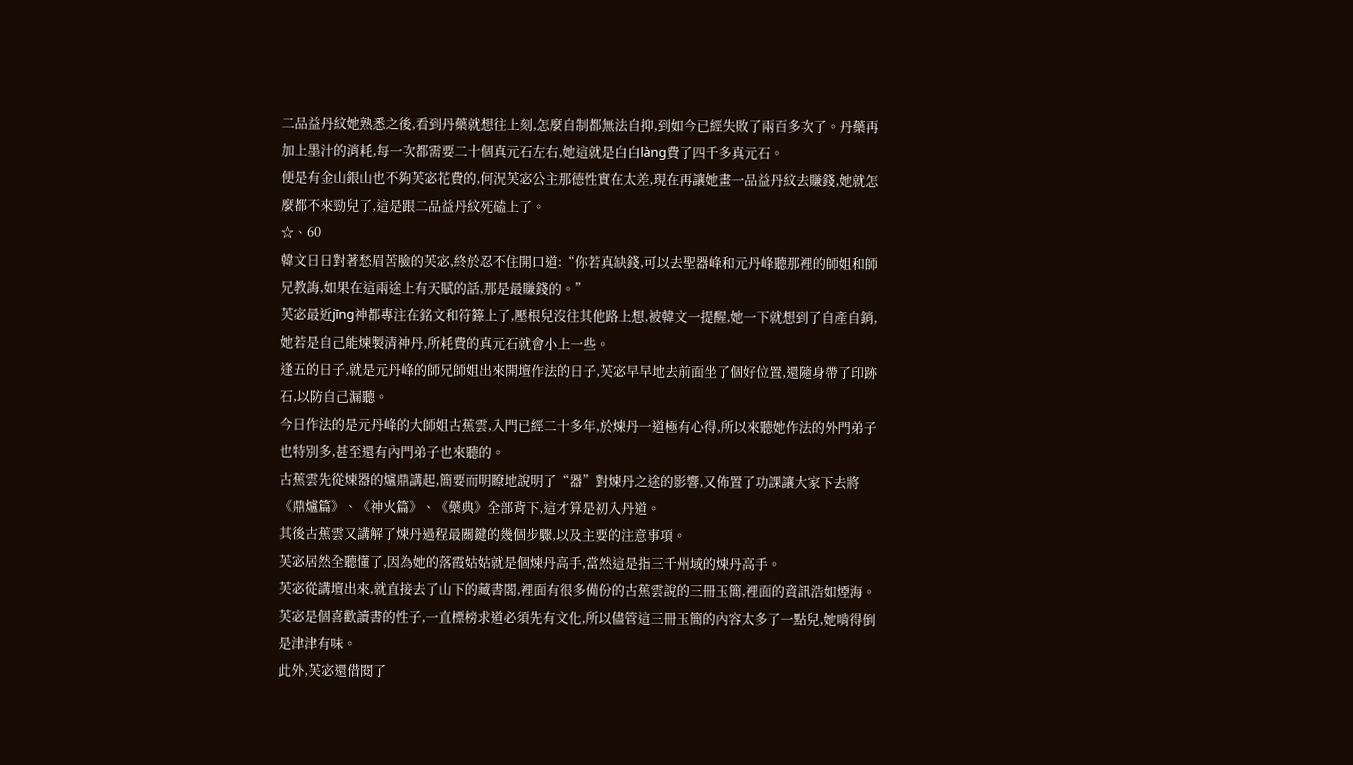二品益丹紋她熟悉之後,看到丹藥就想往上刻,怎麼自制都無法自抑,到如今已經失敗了兩百多次了。丹藥再加上墨汁的消耗,每一次都需要二十個真元石左右,她這就是白白làng費了四千多真元石。
便是有金山銀山也不夠芙宓花費的,何況芙宓公主那德性實在太差,現在再讓她畫一品益丹紋去賺錢,她就怎麼都不來勁兒了,這是跟二品益丹紋死磕上了。
☆、60
韓文日日對著愁眉苦臉的芙宓,終於忍不住開口道:“你若真缺錢,可以去聖器峰和元丹峰聽那裡的師姐和師兄教誨,如果在這兩途上有天賦的話,那是最賺錢的。”
芙宓最近jīng神都專注在銘文和符籙上了,壓根兒沒往其他路上想,被韓文一提醒,她一下就想到了自產自銷,她若是自己能煉製清神丹,所耗費的真元石就會小上一些。
逢五的日子,就是元丹峰的師兄師姐出來開壇作法的日子,芙宓早早地去前面坐了個好位置,還隨身帶了印跡石,以防自己漏聽。
今日作法的是元丹峰的大師姐古蕉雲,入門已經二十多年,於煉丹一道極有心得,所以來聽她作法的外門弟子也特別多,甚至還有內門弟子也來聽的。
古蕉雲先從煉器的爐鼎講起,簡要而明瞭地說明了“器”對煉丹之途的影響,又佈置了功課讓大家下去將《鼎爐篇》、《神火篇》、《藥典》全部背下,這才算是初入丹道。
其後古蕉雲又講解了煉丹過程最關鍵的幾個步驟,以及主要的注意事項。
芙宓居然全聽懂了,因為她的落霞姑姑就是個煉丹高手,當然這是指三千州域的煉丹高手。
芙宓從講壇出來,就直接去了山下的藏書閣,裡面有很多備份的古蕉雲說的三冊玉簡,裡面的資訊浩如煙海。
芙宓是個喜歡讀書的性子,一直標榜求道必須先有文化,所以儘管這三冊玉簡的內容太多了一點兒,她啃得倒是津津有味。
此外,芙宓還借閱了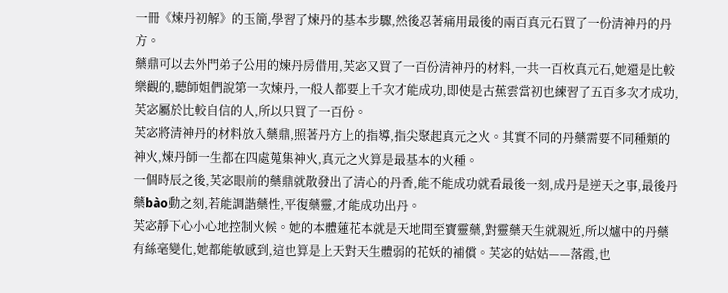一冊《煉丹初解》的玉簡,學習了煉丹的基本步驟,然後忍著痛用最後的兩百真元石買了一份清神丹的丹方。
藥鼎可以去外門弟子公用的煉丹房借用,芙宓又買了一百份清神丹的材料,一共一百枚真元石,她還是比較樂觀的,聽師姐們說第一次煉丹,一般人都要上千次才能成功,即使是古蕉雲當初也練習了五百多次才成功,芙宓屬於比較自信的人,所以只買了一百份。
芙宓將清神丹的材料放入藥鼎,照著丹方上的指導,指尖聚起真元之火。其實不同的丹藥需要不同種類的神火,煉丹師一生都在四處蒐集神火,真元之火算是最基本的火種。
一個時辰之後,芙宓眼前的藥鼎就散發出了清心的丹香,能不能成功就看最後一刻,成丹是逆天之事,最後丹藥bào動之刻,若能調諧藥性,平復藥靈,才能成功出丹。
芙宓靜下心小心地控制火候。她的本體蓮花本就是天地間至寶靈藥,對靈藥天生就親近,所以爐中的丹藥有絲毫變化,她都能敏感到,這也算是上天對天生體弱的花妖的補償。芙宓的姑姑——落霞,也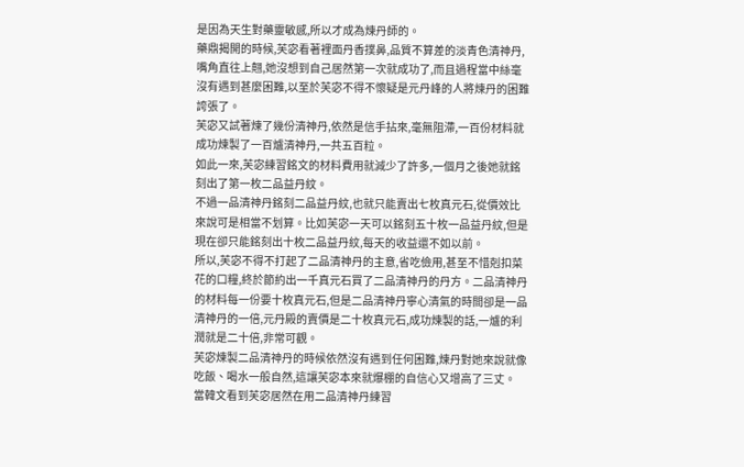是因為天生對藥靈敏感,所以才成為煉丹師的。
藥鼎揭開的時候,芙宓看著裡面丹香撲鼻,品質不算差的淡青色清神丹,嘴角直往上翹,她沒想到自己居然第一次就成功了,而且過程當中絲毫沒有遇到甚麼困難,以至於芙宓不得不懷疑是元丹峰的人將煉丹的困難誇張了。
芙宓又試著煉了幾份清神丹,依然是信手拈來,毫無阻滯,一百份材料就成功煉製了一百爐清神丹,一共五百粒。
如此一來,芙宓練習銘文的材料費用就減少了許多,一個月之後她就銘刻出了第一枚二品益丹紋。
不過一品清神丹銘刻二品益丹紋,也就只能賣出七枚真元石,從價效比來說可是相當不划算。比如芙宓一天可以銘刻五十枚一品益丹紋,但是現在卻只能銘刻出十枚二品益丹紋,每天的收益還不如以前。
所以,芙宓不得不打起了二品清神丹的主意,省吃儉用,甚至不惜剋扣菜花的口糧,終於節約出一千真元石買了二品清神丹的丹方。二品清神丹的材料每一份要十枚真元石,但是二品清神丹寧心清氣的時間卻是一品清神丹的一倍,元丹殿的賣價是二十枚真元石,成功煉製的話,一爐的利潤就是二十倍,非常可觀。
芙宓煉製二品清神丹的時候依然沒有遇到任何困難,煉丹對她來說就像吃飯、喝水一般自然,這讓芙宓本來就爆棚的自信心又增高了三丈。
當韓文看到芙宓居然在用二品清神丹練習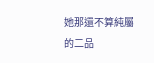她那還不算純屬的二品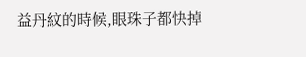益丹紋的時候,眼珠子都快掉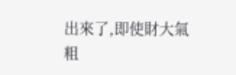出來了,即使財大氣粗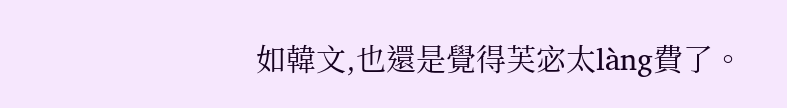如韓文,也還是覺得芙宓太làng費了。